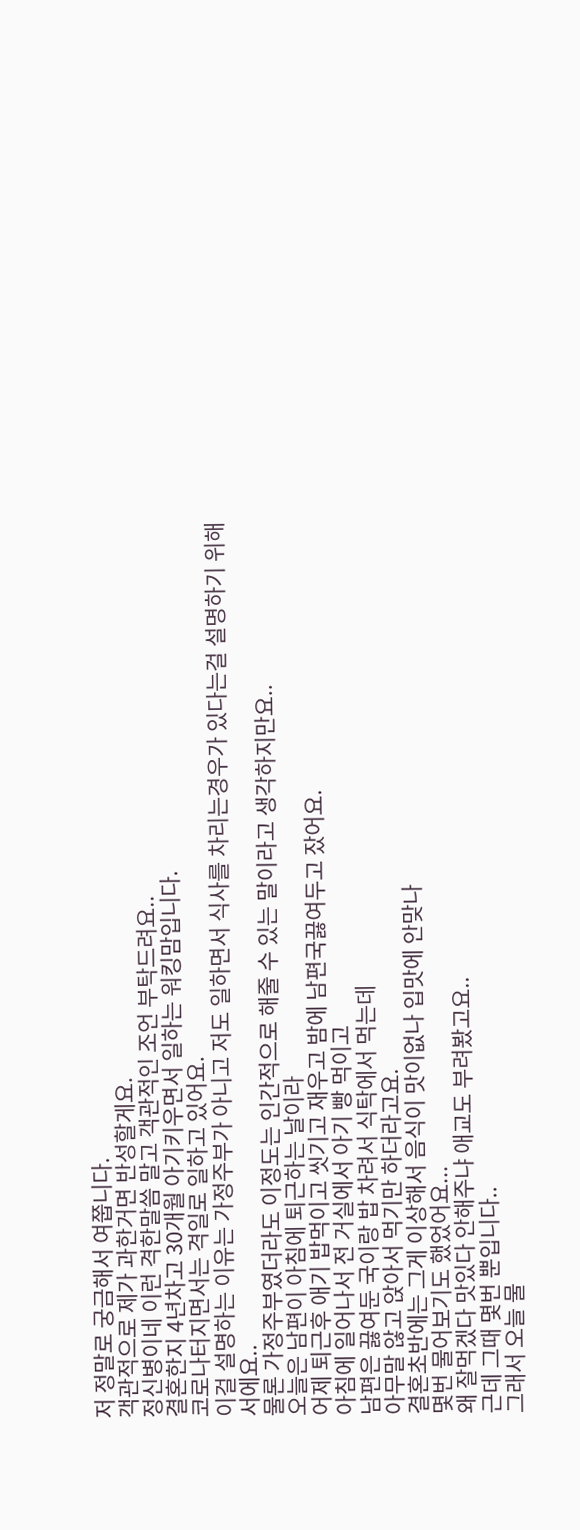저 정말로 궁금해서 여쭙니다.
객관적으로 제가 과한거면 반성할게요.
정신병이네 이런 격한말씀 말고 객관적인 조언 부탁드려요..
결혼한지 4년차고 30개월 아기키우면서 일하는 워킹맘입니다.
코로나터지면서는 격일로 일하고 있어요.
이걸 설명하는 이유는 가정주부가 아니고 저도 일하면서 식사를 차리는경우가 있다는걸 설명하기 위해서에요..
물론 가정주부였더라도 이정도는 인간적으로 해줄 수 있는 말이라고 생각하지만요..
오늘은 남편이 아침에 퇴근하는 날이라
어제 퇴근후 애기 밥먹이고 씻기고 재우고 밤에 남편국끓여두고 잤어요.
아침에 일어나서 전 거실에서 아기 빵 먹이고
남편은 끓여둔 국이랑 밥 차려서 식탁에서 먹는데
아무말 않고 앉아서 먹기만 하더라고요.
결혼초반에는 그게 이상해서 음식이 맛이없나 입맛에 안맞나
몇번 물어보기도 했었어요...
왜 잘먹겠다 맛있다 안해주냐 애교도 부려봤고요..
근데 그때 몇번 뿐입니다..
그래서 오늘 물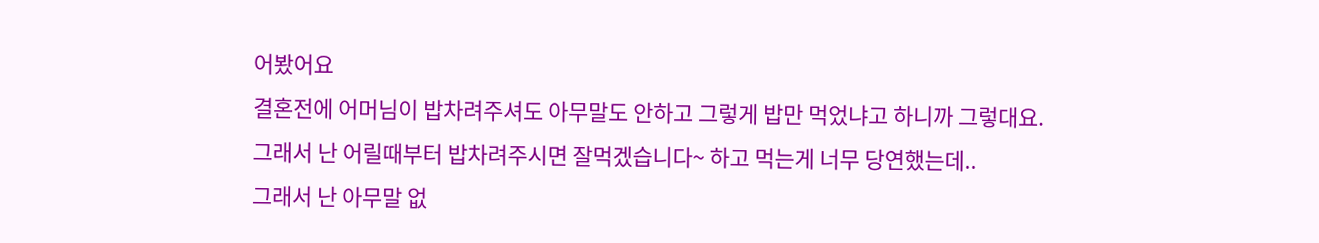어봤어요
결혼전에 어머님이 밥차려주셔도 아무말도 안하고 그렇게 밥만 먹었냐고 하니까 그렇대요.
그래서 난 어릴때부터 밥차려주시면 잘먹겠습니다~ 하고 먹는게 너무 당연했는데..
그래서 난 아무말 없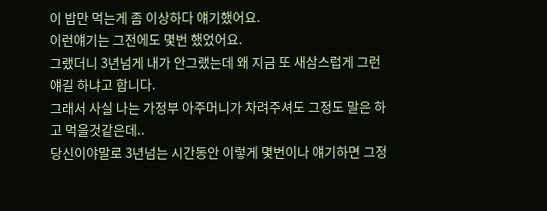이 밥만 먹는게 좀 이상하다 얘기했어요.
이런얘기는 그전에도 몇번 했었어요.
그랬더니 3년넘게 내가 안그랬는데 왜 지금 또 새삼스럽게 그런얘길 하냐고 합니다.
그래서 사실 나는 가정부 아주머니가 차려주셔도 그정도 말은 하고 먹을것같은데..
당신이야말로 3년넘는 시간동안 이렇게 몇번이나 얘기하면 그정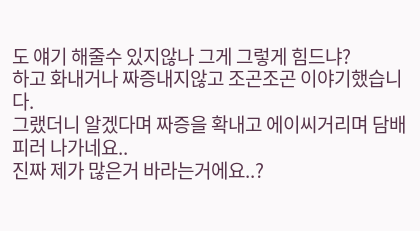도 얘기 해줄수 있지않나 그게 그렇게 힘드냐?
하고 화내거나 짜증내지않고 조곤조곤 이야기했습니다.
그랬더니 알겠다며 짜증을 확내고 에이씨거리며 담배피러 나가네요..
진짜 제가 많은거 바라는거에요..?